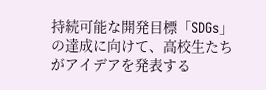持続可能な開発目標「SDGs」の達成に向けて、高校生たちがアイデアを発表する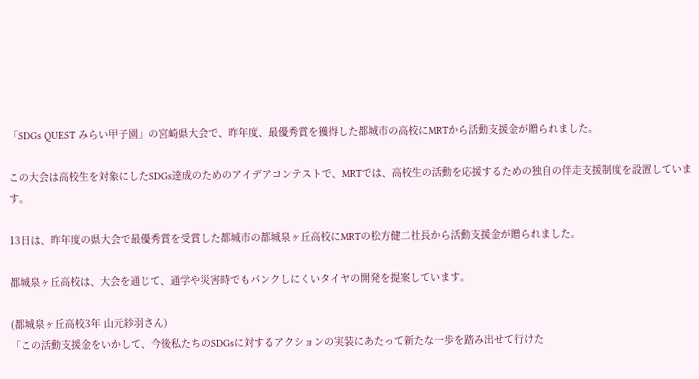「SDGs QUEST みらい甲子園」の宮崎県大会で、昨年度、最優秀賞を獲得した都城市の高校にMRTから活動支援金が贈られました。

この大会は高校生を対象にしたSDGs達成のためのアイデアコンテストで、MRTでは、高校生の活動を応援するための独自の伴走支援制度を設置しています。

13日は、昨年度の県大会で最優秀賞を受賞した都城市の都城泉ヶ丘高校にMRTの松方健二社長から活動支援金が贈られました。

都城泉ヶ丘高校は、大会を通じて、通学や災害時でもパンクしにくいタイヤの開発を提案しています。

(都城泉ヶ丘高校3年 山元紗羽さん)
「この活動支援金をいかして、今後私たちのSDGsに対するアクションの実装にあたって新たな一歩を踏み出せて行けた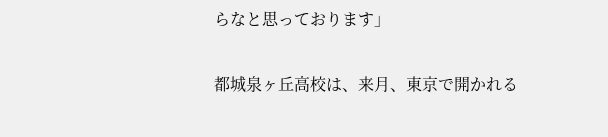らなと思っております」

都城泉ヶ丘高校は、来月、東京で開かれる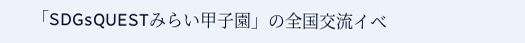「SDGsQUESTみらい甲子園」の全国交流イベ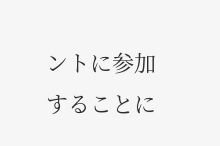ントに参加することに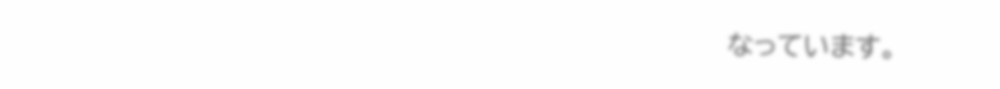なっています。